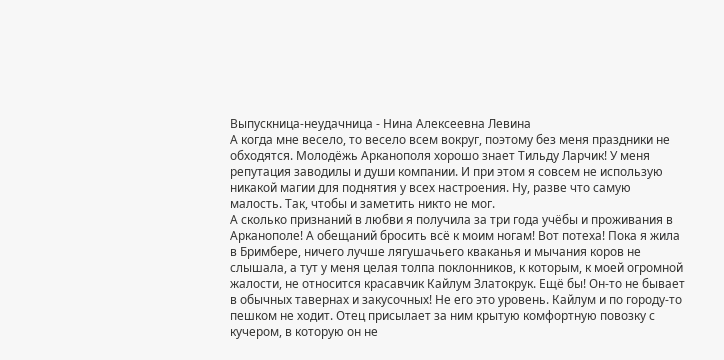Выпускница-неудачница - Нина Алексеевна Левина
А когда мне весело, то весело всем вокруг, поэтому без меня праздники не обходятся. Молодёжь Арканополя хорошо знает Тильду Ларчик! У меня репутация заводилы и души компании. И при этом я совсем не использую никакой магии для поднятия у всех настроения. Ну, разве что самую малость. Так, чтобы и заметить никто не мог.
А сколько признаний в любви я получила за три года учёбы и проживания в Арканополе! А обещаний бросить всё к моим ногам! Вот потеха! Пока я жила в Бримбере, ничего лучше лягушачьего кваканья и мычания коров не слышала, а тут у меня целая толпа поклонников, к которым, к моей огромной жалости, не относится красавчик Кайлум Златокрук. Ещё бы! Он-то не бывает в обычных тавернах и закусочных! Не его это уровень. Кайлум и по городу-то пешком не ходит. Отец присылает за ним крытую комфортную повозку с кучером, в которую он не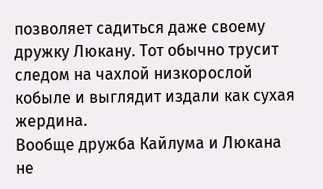позволяет садиться даже своему дружку Люкану. Тот обычно трусит следом на чахлой низкорослой кобыле и выглядит издали как сухая жердина.
Вообще дружба Кайлума и Люкана не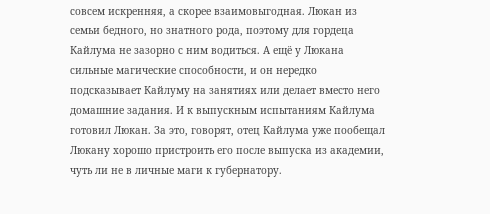совсем искренняя, а скорее взаимовыгодная. Люкан из семьи бедного, но знатного рода, поэтому для гордеца Кайлума не зазорно с ним водиться. А ещё у Люкана сильные магические способности, и он нередко подсказывает Кайлуму на занятиях или делает вместо него домашние задания. И к выпускным испытаниям Кайлума готовил Люкан. За это, говорят, отец Кайлума уже пообещал Люкану хорошо пристроить его после выпуска из академии, чуть ли не в личные маги к губернатору.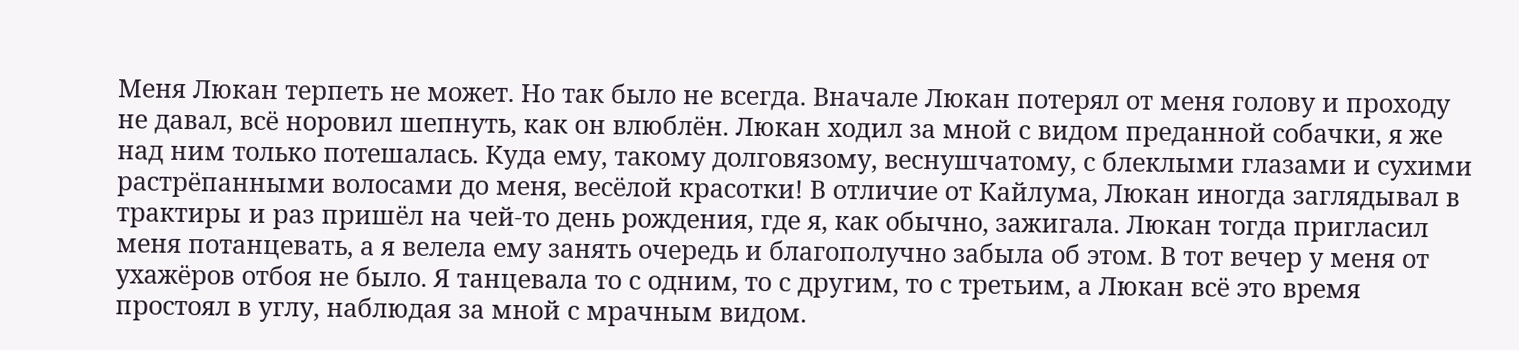Меня Люкан терпеть не может. Но так было не всегда. Вначале Люкан потерял от меня голову и проходу не давал, всё норовил шепнуть, как он влюблён. Люкан ходил за мной с видом преданной собачки, я же над ним только потешалась. Куда ему, такому долговязому, веснушчатому, с блеклыми глазами и сухими растрёпанными волосами до меня, весёлой красотки! В отличие от Кайлума, Люкан иногда заглядывал в трактиры и раз пришёл на чей-то день рождения, где я, как обычно, зажигала. Люкан тогда пригласил меня потанцевать, а я велела ему занять очередь и благополучно забыла об этом. В тот вечер у меня от ухажёров отбоя не было. Я танцевала то с одним, то с другим, то с третьим, а Люкан всё это время простоял в углу, наблюдая за мной с мрачным видом.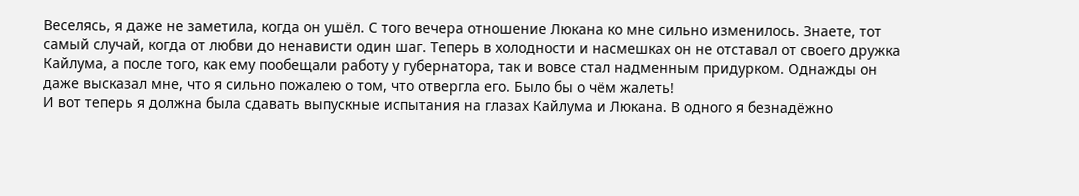Веселясь, я даже не заметила, когда он ушёл. С того вечера отношение Люкана ко мне сильно изменилось. Знаете, тот самый случай, когда от любви до ненависти один шаг. Теперь в холодности и насмешках он не отставал от своего дружка Кайлума, а после того, как ему пообещали работу у губернатора, так и вовсе стал надменным придурком. Однажды он даже высказал мне, что я сильно пожалею о том, что отвергла его. Было бы о чём жалеть!
И вот теперь я должна была сдавать выпускные испытания на глазах Кайлума и Люкана. В одного я безнадёжно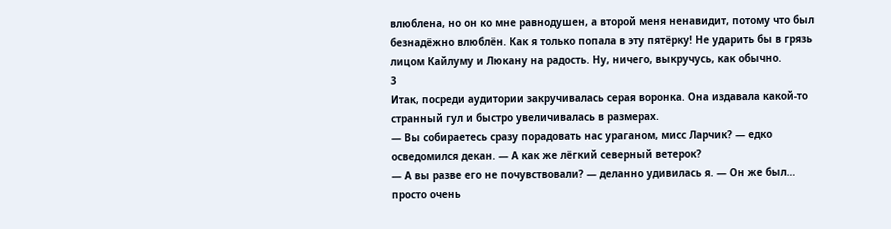влюблена, но он ко мне равнодушен, а второй меня ненавидит, потому что был безнадёжно влюблён. Как я только попала в эту пятёрку! Не ударить бы в грязь лицом Кайлуму и Люкану на радость. Ну, ничего, выкручусь, как обычно.
3
Итак, посреди аудитории закручивалась серая воронка. Она издавала какой-то странный гул и быстро увеличивалась в размерах.
— Вы собираетесь сразу порадовать нас ураганом, мисс Ларчик? — едко осведомился декан. — А как же лёгкий северный ветерок?
— А вы разве его не почувствовали? — деланно удивилась я. — Он же был… просто очень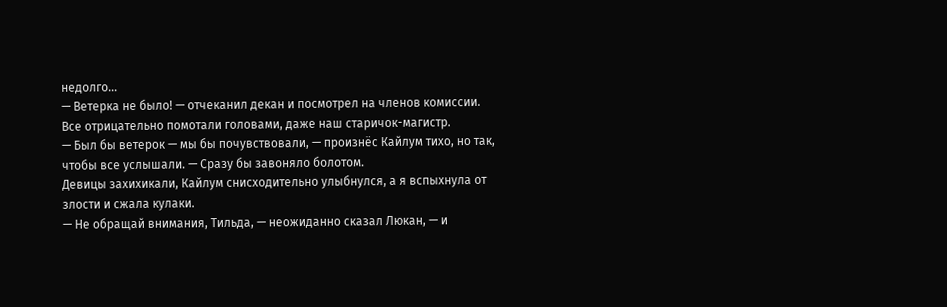недолго…
— Ветерка не было! — отчеканил декан и посмотрел на членов комиссии.
Все отрицательно помотали головами, даже наш старичок-магистр.
— Был бы ветерок — мы бы почувствовали, — произнёс Кайлум тихо, но так, чтобы все услышали. — Сразу бы завоняло болотом.
Девицы захихикали, Кайлум снисходительно улыбнулся, а я вспыхнула от злости и сжала кулаки.
— Не обращай внимания, Тильда, — неожиданно сказал Люкан, — и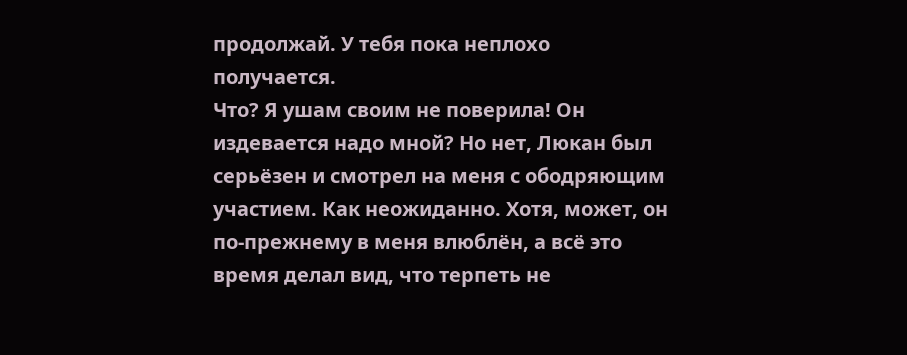продолжай. У тебя пока неплохо получается.
Что? Я ушам своим не поверила! Он издевается надо мной? Но нет, Люкан был серьёзен и смотрел на меня с ободряющим участием. Как неожиданно. Хотя, может, он по-прежнему в меня влюблён, а всё это время делал вид, что терпеть не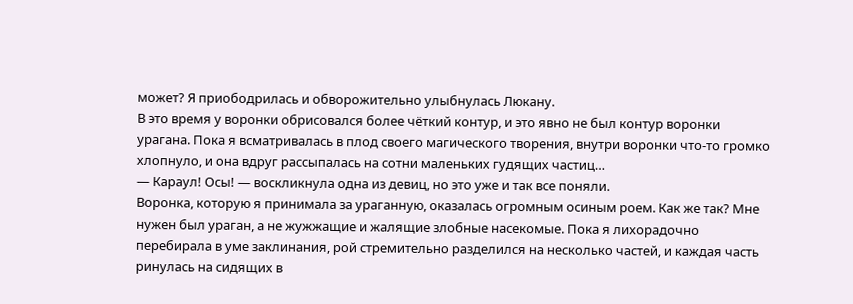может? Я приободрилась и обворожительно улыбнулась Люкану.
В это время у воронки обрисовался более чёткий контур, и это явно не был контур воронки урагана. Пока я всматривалась в плод своего магического творения, внутри воронки что-то громко хлопнуло, и она вдруг рассыпалась на сотни маленьких гудящих частиц…
— Караул! Осы! — воскликнула одна из девиц, но это уже и так все поняли.
Воронка, которую я принимала за ураганную, оказалась огромным осиным роем. Как же так? Мне нужен был ураган, а не жужжащие и жалящие злобные насекомые. Пока я лихорадочно перебирала в уме заклинания, рой стремительно разделился на несколько частей, и каждая часть ринулась на сидящих в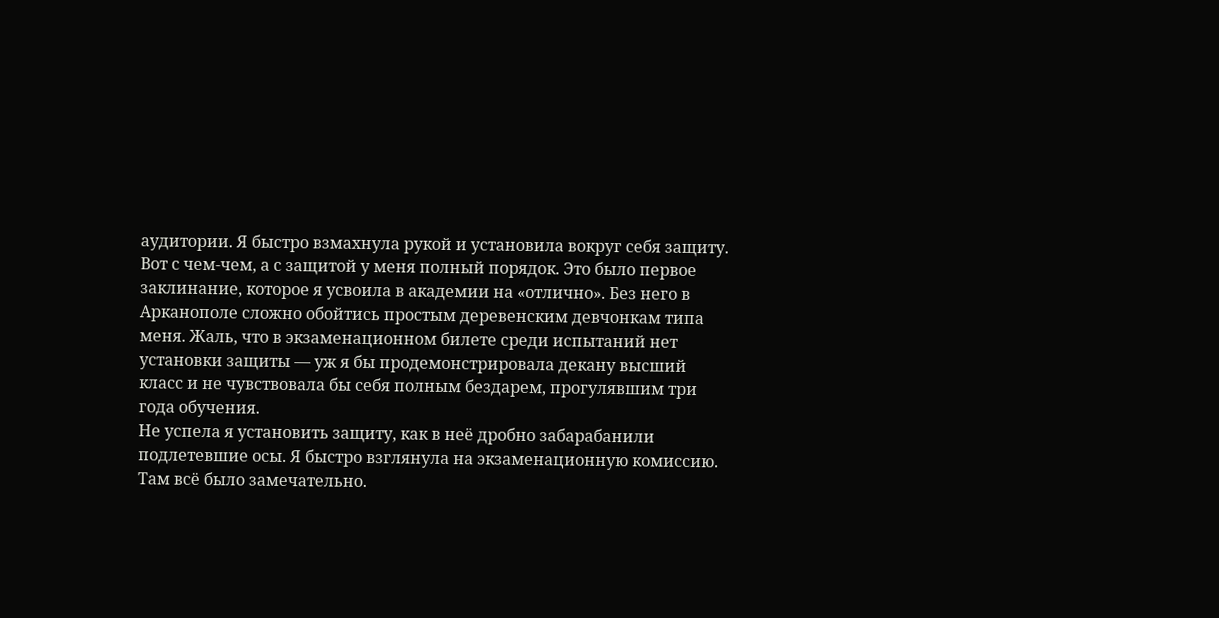аудитории. Я быстро взмахнула рукой и установила вокруг себя защиту. Вот с чем-чем, а с защитой у меня полный порядок. Это было первое заклинание, которое я усвоила в академии на «отлично». Без него в Арканополе сложно обойтись простым деревенским девчонкам типа меня. Жаль, что в экзаменационном билете среди испытаний нет установки защиты — уж я бы продемонстрировала декану высший класс и не чувствовала бы себя полным бездарем, прогулявшим три года обучения.
Не успела я установить защиту, как в неё дробно забарабанили подлетевшие осы. Я быстро взглянула на экзаменационную комиссию. Там всё было замечательно.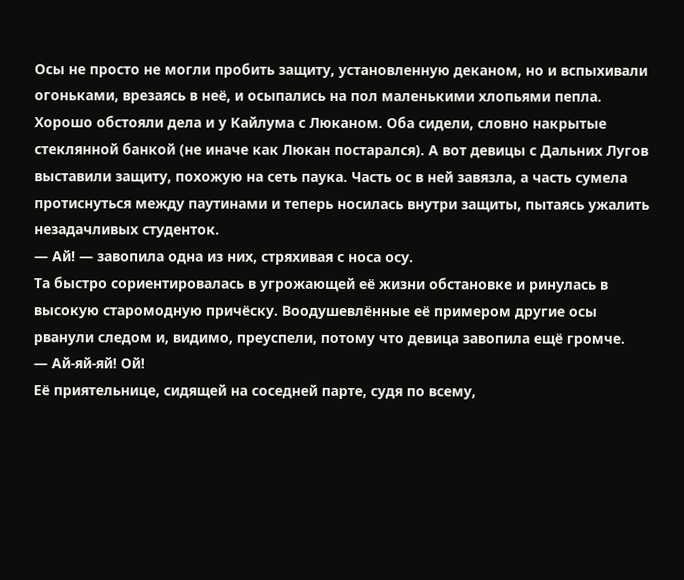Осы не просто не могли пробить защиту, установленную деканом, но и вспыхивали огоньками, врезаясь в неё, и осыпались на пол маленькими хлопьями пепла. Хорошо обстояли дела и у Кайлума с Люканом. Оба сидели, словно накрытые стеклянной банкой (не иначе как Люкан постарался). А вот девицы с Дальних Лугов выставили защиту, похожую на сеть паука. Часть ос в ней завязла, а часть сумела протиснуться между паутинами и теперь носилась внутри защиты, пытаясь ужалить незадачливых студенток.
— Ай! — завопила одна из них, стряхивая с носа осу.
Та быстро сориентировалась в угрожающей её жизни обстановке и ринулась в высокую старомодную причёску. Воодушевлённые её примером другие осы рванули следом и, видимо, преуспели, потому что девица завопила ещё громче.
— Ай-яй-яй! Ой!
Её приятельнице, сидящей на соседней парте, судя по всему,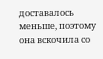доставалось меньше, поэтому она вскочила со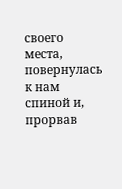своего места, повернулась к нам спиной и, прорвав